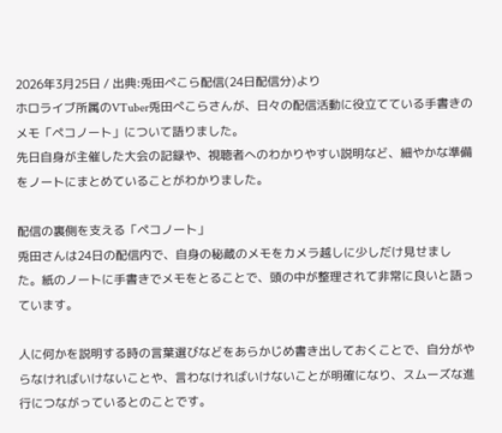2026年3月25日 / 出典:兎田ぺこら配信(24日配信分)より
ホロライブ所属のVTuber兎田ぺこらさんが、日々の配信活動に役立てている手書きのメモ「ペコノート」について語りました。
先日自身が主催した大会の記録や、視聴者へのわかりやすい説明など、細やかな準備をノートにまとめていることがわかりました。

配信の裏側を支える「ペコノート」
兎田さんは24日の配信内で、自身の秘蔵のメモをカメラ越しに少しだけ見せました。紙のノートに手書きでメモをとることで、頭の中が整理されて非常に良いと語っています。

人に何かを説明する時の言葉選びなどをあらかじめ書き出しておくことで、自分がやらなければいけないことや、言わなければいけないことが明確になり、スムーズな進行につながっているとのことです。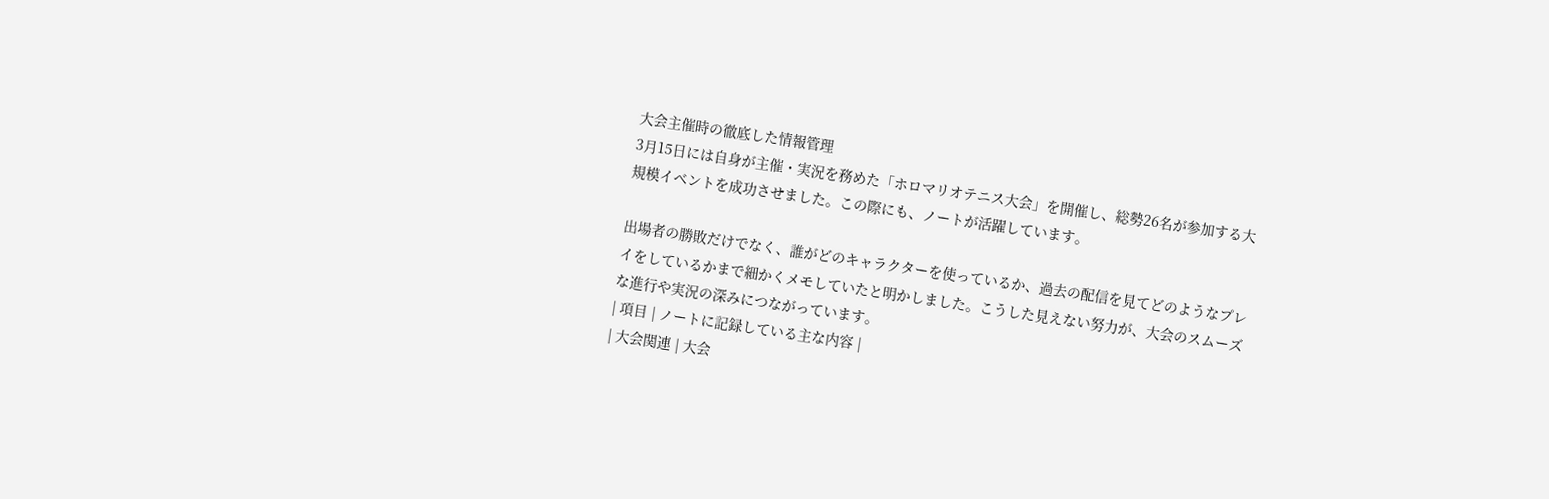大会主催時の徹底した情報管理
3月15日には自身が主催・実況を務めた「ホロマリオテニス大会」を開催し、総勢26名が参加する大規模イベントを成功させました。この際にも、ノートが活躍しています。

出場者の勝敗だけでなく、誰がどのキャラクターを使っているか、過去の配信を見てどのようなプレイをしているかまで細かくメモしていたと明かしました。こうした見えない努力が、大会のスムーズな進行や実況の深みにつながっています。
| 項目 | ノートに記録している主な内容 |
| 大会関連 | 大会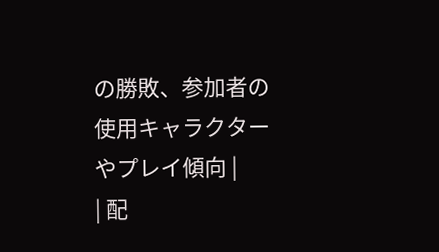の勝敗、参加者の使用キャラクターやプレイ傾向 |
| 配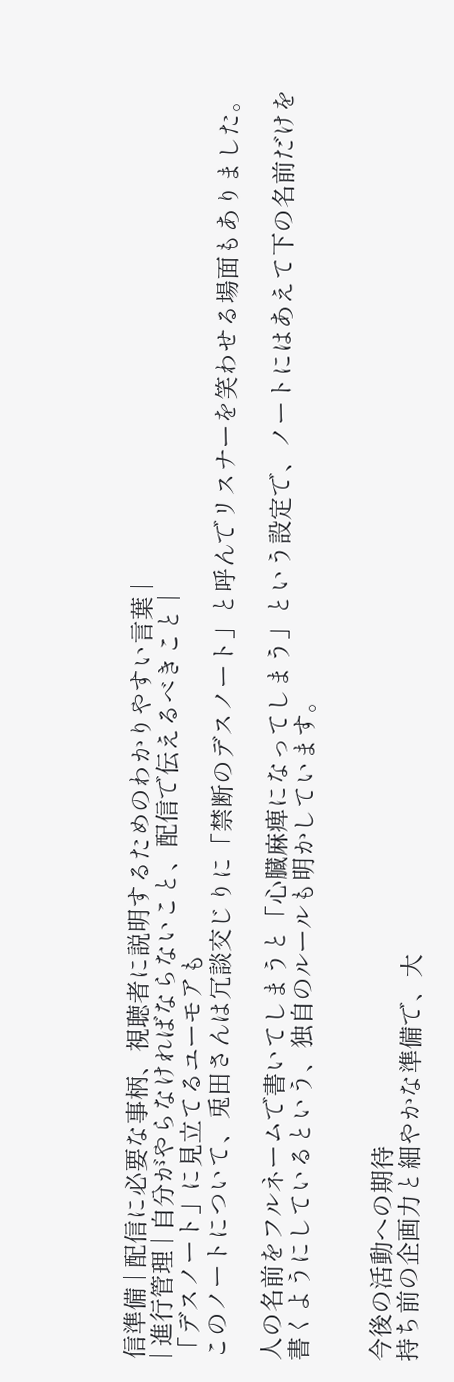信準備 | 配信に必要な事柄、視聴者に説明するためのわかりやすい言葉 |
| 進行管理 | 自分がやらなければならないこと、配信で伝えるべきこと |
「デスノート」に見立てるユーモアも
このノートについて、兎田さんは冗談交じりに「禁断のデスノート」と呼んでリスナーを笑わせる場面もありました。

人の名前をフルネームで書いてしまうと「心臓麻痺になってしまう」という設定で、ノートにはあえて下の名前だけを書くようにしているという、独自のルールも明かしています。


今後の活動への期待
持ち前の企画力と細やかな準備で、大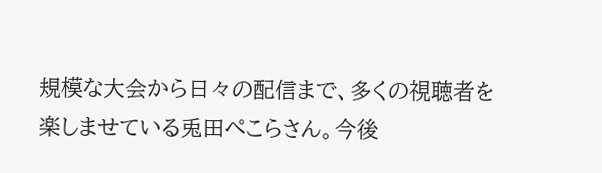規模な大会から日々の配信まで、多くの視聴者を楽しませている兎田ぺこらさん。今後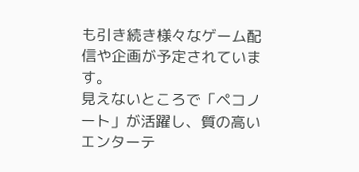も引き続き様々なゲーム配信や企画が予定されています。
見えないところで「ペコノート」が活躍し、質の高いエンターテ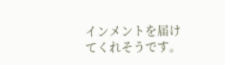インメントを届けてくれそうです。